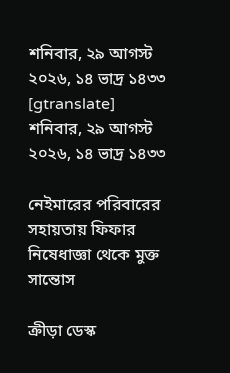শনিবার, ২৯ আগস্ট ২০২৬, ১৪ ভাদ্র ১৪৩৩
[gtranslate]
শনিবার, ২৯ আগস্ট ২০২৬, ১৪ ভাদ্র ১৪৩৩

নেইমারের পরিবারের সহায়তায় ফিফার নিষেধাজ্ঞা থেকে মুক্ত সান্তোস

ক্রীড়া ডেস্ক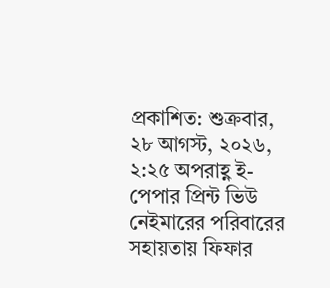প্রকাশিত: শুক্রবার, ২৮ আগস্ট, ২০২৬, ২:২৫ অপরাহ্ণ ই-পেপার প্রিন্ট ভিউ
নেইমারের পরিবারের সহায়তায় ফিফার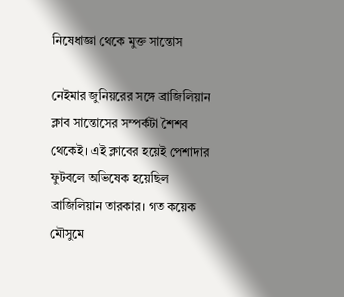নিষেধাজ্ঞা থেকে মুক্ত সান্তোস

নেইমার জুনিয়রের সঙ্গে ব্রাজিলিয়ান ক্লাব সান্তোসের সম্পর্কটা শৈশব থেকেই। এই ক্লাবের হয়েই পেশাদার ফুটবলে অভিষেক হয়েছিল ব্রাজিলিয়ান তারকার। গত কয়েক মৌসুমে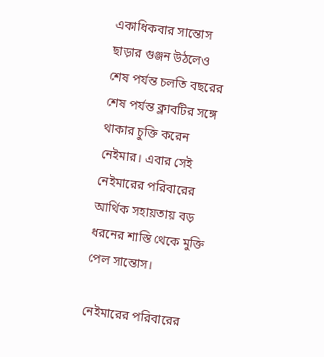একাধিকবার সান্তোস ছাড়ার গুঞ্জন উঠলেও শেষ পর্যন্ত চলতি বছরের শেষ পর্যন্ত ক্লাবটির সঙ্গে থাকার চুক্তি করেন নেইমার। এবার সেই নেইমারের পরিবারের আর্থিক সহায়তায় বড় ধরনের শাস্তি থেকে মুক্তি পেল সান্তোস।

নেইমারের পরিবারের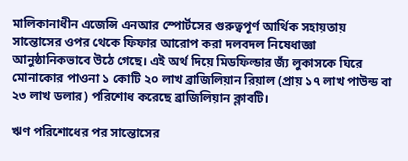মালিকানাধীন এজেন্সি এনআর স্পোর্টসের গুরুত্বপূর্ণ আর্থিক সহায়তায় সান্তোসের ওপর থেকে ফিফার আরোপ করা দলবদল নিষেধাজ্ঞা আনুষ্ঠানিকভাবে উঠে গেছে। এই অর্থ দিয়ে মিডফিল্ডার জ্যঁ লুকাসকে ঘিরে মোনাকোর পাওনা ১ কোটি ২০ লাখ ব্রাজিলিয়ান রিয়াল (প্রায় ১৭ লাখ পাউন্ড বা ২৩ লাখ ডলার) পরিশোধ করেছে ব্রাজিলিয়ান ক্লাবটি।

ঋণ পরিশোধের পর সান্তোসের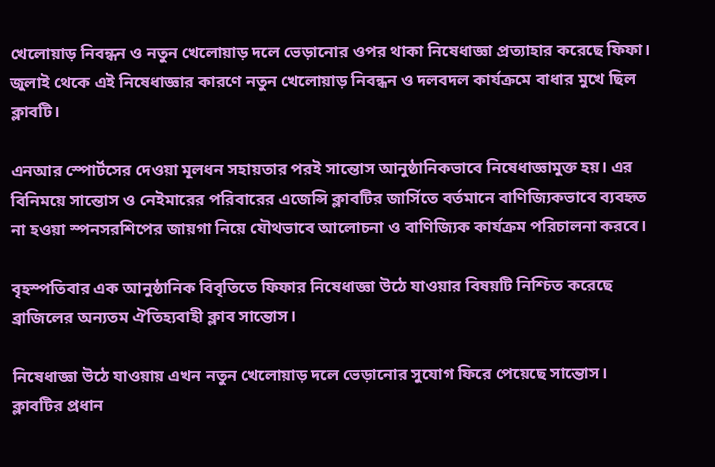খেলোয়াড় নিবন্ধন ও নতুন খেলোয়াড় দলে ভেড়ানোর ওপর থাকা নিষেধাজ্ঞা প্রত্যাহার করেছে ফিফা। জুলাই থেকে এই নিষেধাজ্ঞার কারণে নতুন খেলোয়াড় নিবন্ধন ও দলবদল কার্যক্রমে বাধার মুখে ছিল ক্লাবটি।

এনআর স্পোর্টসের দেওয়া মূলধন সহায়তার পরই সান্তোস আনুষ্ঠানিকভাবে নিষেধাজ্ঞামুক্ত হয়। এর বিনিময়ে সান্তোস ও নেইমারের পরিবারের এজেন্সি ক্লাবটির জার্সিতে বর্তমানে বাণিজ্যিকভাবে ব্যবহৃত না হওয়া স্পনসরশিপের জায়গা নিয়ে যৌথভাবে আলোচনা ও বাণিজ্যিক কার্যক্রম পরিচালনা করবে।

বৃহস্পতিবার এক আনুষ্ঠানিক বিবৃতিতে ফিফার নিষেধাজ্ঞা উঠে যাওয়ার বিষয়টি নিশ্চিত করেছে ব্রাজিলের অন্যতম ঐতিহ্যবাহী ক্লাব সান্তোস।

নিষেধাজ্ঞা উঠে যাওয়ায় এখন নতুন খেলোয়াড় দলে ভেড়ানোর সুযোগ ফিরে পেয়েছে সান্তোস। ক্লাবটির প্রধান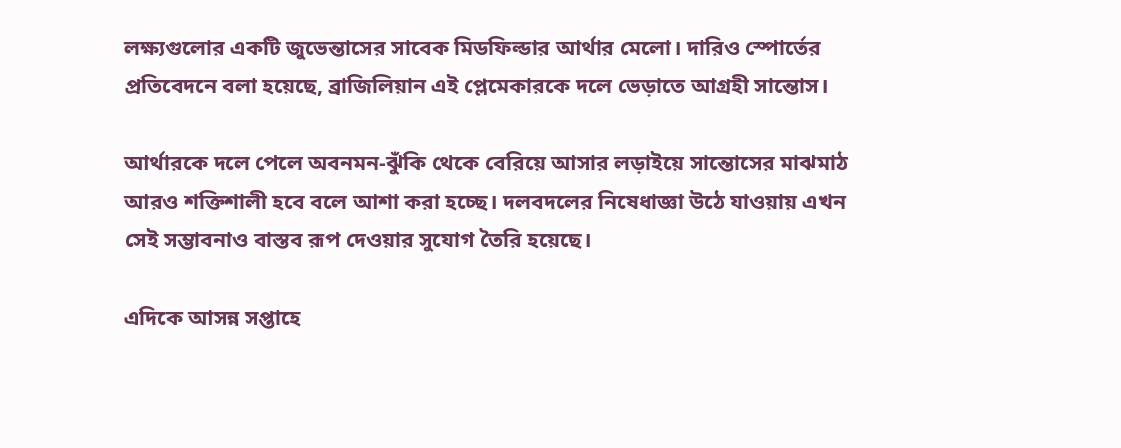লক্ষ্যগুলোর একটি জুভেন্তাসের সাবেক মিডফিল্ডার আর্থার মেলো। দারিও স্পোর্তের প্রতিবেদনে বলা হয়েছে, ব্রাজিলিয়ান এই প্লেমেকারকে দলে ভেড়াতে আগ্রহী সান্তোস।

আর্থারকে দলে পেলে অবনমন-ঝুঁকি থেকে বেরিয়ে আসার লড়াইয়ে সান্তোসের মাঝমাঠ আরও শক্তিশালী হবে বলে আশা করা হচ্ছে। দলবদলের নিষেধাজ্ঞা উঠে যাওয়ায় এখন সেই সম্ভাবনাও বাস্তব রূপ দেওয়ার সুযোগ তৈরি হয়েছে।

এদিকে আসন্ন সপ্তাহে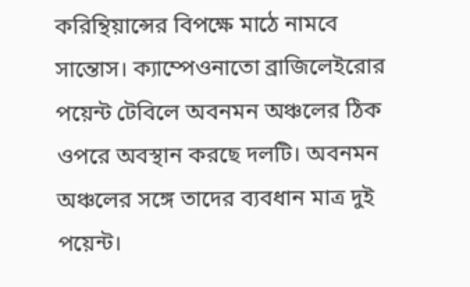করিন্থিয়ান্সের বিপক্ষে মাঠে নামবে সান্তোস। ক্যাম্পেওনাতো ব্রাজিলেইরোর পয়েন্ট টেবিলে অবনমন অঞ্চলের ঠিক ওপরে অবস্থান করছে দলটি। অবনমন অঞ্চলের সঙ্গে তাদের ব্যবধান মাত্র দুই পয়েন্ট।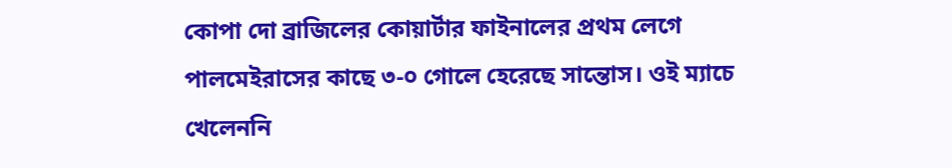কোপা দো ব্রাজিলের কোয়ার্টার ফাইনালের প্রথম লেগে পালমেইরাসের কাছে ৩-০ গোলে হেরেছে সান্তোস। ওই ম্যাচে খেলেননি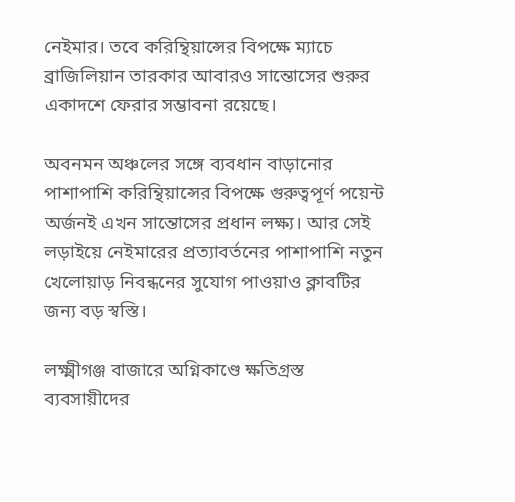নেইমার। তবে করিন্থিয়ান্সের বিপক্ষে ম্যাচে ব্রাজিলিয়ান তারকার আবারও সান্তোসের শুরুর একাদশে ফেরার সম্ভাবনা রয়েছে।

অবনমন অঞ্চলের সঙ্গে ব্যবধান বাড়ানোর পাশাপাশি করিন্থিয়ান্সের বিপক্ষে গুরুত্বপূর্ণ পয়েন্ট অর্জনই এখন সান্তোসের প্রধান লক্ষ্য। আর সেই লড়াইয়ে নেইমারের প্রত্যাবর্তনের পাশাপাশি নতুন খেলোয়াড় নিবন্ধনের সুযোগ পাওয়াও ক্লাবটির জন্য বড় স্বস্তি।

লক্ষ্মীগঞ্জ বাজারে অগ্নিকাণ্ডে ক্ষতিগ্রস্ত ব্যবসায়ীদের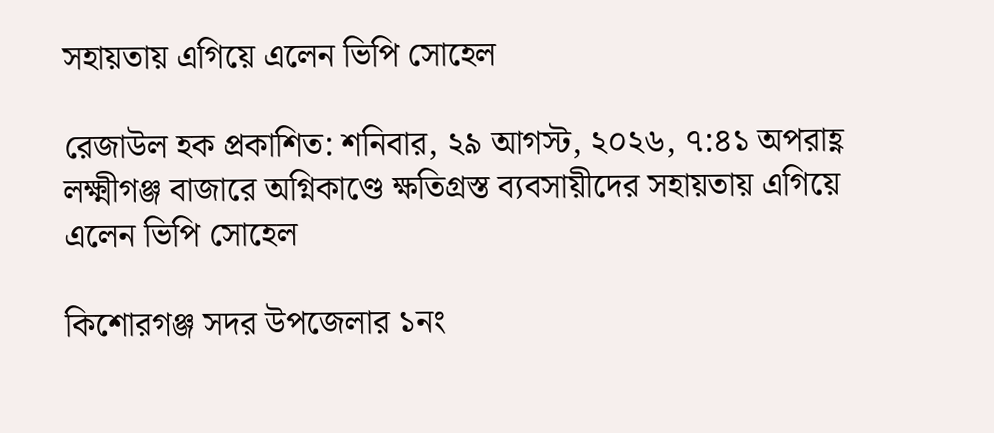সহায়তায় এগিয়ে এলেন ভিপি সোহেল

রেজাউল হক প্রকাশিত: শনিবার, ২৯ আগস্ট, ২০২৬, ৭:৪১ অপরাহ্ণ
লক্ষ্মীগঞ্জ বাজারে অগ্নিকাণ্ডে ক্ষতিগ্রস্ত ব্যবসায়ীদের সহায়তায় এগিয়ে এলেন ভিপি সোহেল

কিশোরগঞ্জ সদর উপজেলার ১নং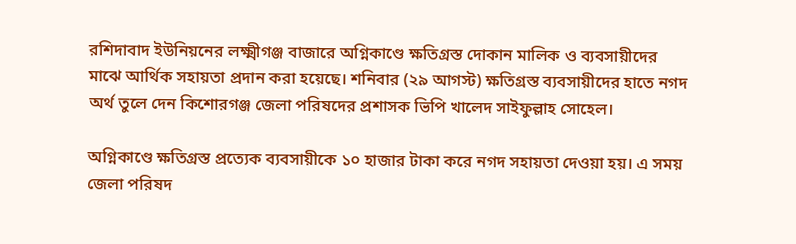রশিদাবাদ ইউনিয়নের লক্ষ্মীগঞ্জ বাজারে অগ্নিকাণ্ডে ক্ষতিগ্রস্ত দোকান মালিক ও ব্যবসায়ীদের মাঝে আর্থিক সহায়তা প্রদান করা হয়েছে। শনিবার (২৯ আগস্ট) ক্ষতিগ্রস্ত ব্যবসায়ীদের হাতে নগদ অর্থ তুলে দেন কিশোরগঞ্জ জেলা পরিষদের প্রশাসক ভিপি খালেদ সাইফুল্লাহ সোহেল।

অগ্নিকাণ্ডে ক্ষতিগ্রস্ত প্রত্যেক ব্যবসায়ীকে ১০ হাজার টাকা করে নগদ সহায়তা দেওয়া হয়। এ সময় জেলা পরিষদ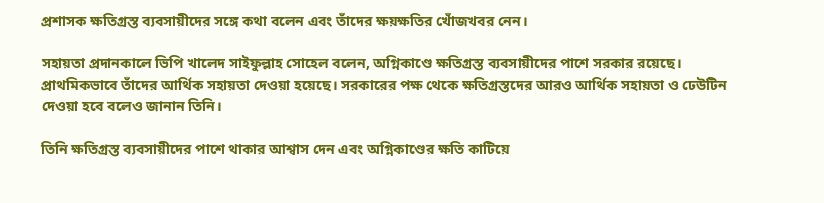প্রশাসক ক্ষতিগ্রস্ত ব্যবসায়ীদের সঙ্গে কথা বলেন এবং তাঁদের ক্ষয়ক্ষতির খোঁজখবর নেন।

সহায়তা প্রদানকালে ভিপি খালেদ সাইফুল্লাহ সোহেল বলেন, অগ্নিকাণ্ডে ক্ষতিগ্রস্ত ব্যবসায়ীদের পাশে সরকার রয়েছে। প্রাথমিকভাবে তাঁদের আর্থিক সহায়তা দেওয়া হয়েছে। সরকারের পক্ষ থেকে ক্ষতিগ্রস্তদের আরও আর্থিক সহায়তা ও ঢেউটিন দেওয়া হবে বলেও জানান তিনি।

তিনি ক্ষতিগ্রস্ত ব্যবসায়ীদের পাশে থাকার আশ্বাস দেন এবং অগ্নিকাণ্ডের ক্ষতি কাটিয়ে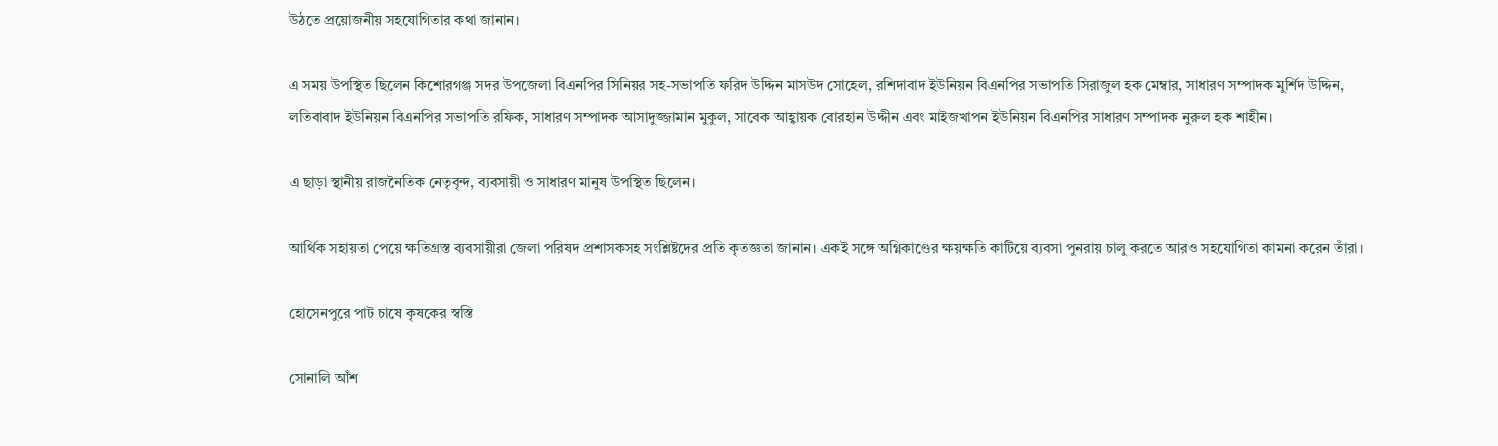উঠতে প্রয়োজনীয় সহযোগিতার কথা জানান।

এ সময় উপস্থিত ছিলেন কিশোরগঞ্জ সদর উপজেলা বিএনপির সিনিয়র সহ-সভাপতি ফরিদ উদ্দিন মাসউদ সোহেল, রশিদাবাদ ইউনিয়ন বিএনপির সভাপতি সিরাজুল হক মেম্বার, সাধারণ সম্পাদক মুর্শিদ উদ্দিন, লতিবাবাদ ইউনিয়ন বিএনপির সভাপতি রফিক, সাধারণ সম্পাদক আসাদুজ্জামান মুকুল, সাবেক আহ্বায়ক বোরহান উদ্দীন এবং মাইজখাপন ইউনিয়ন বিএনপির সাধারণ সম্পাদক নুরুল হক শাহীন।

এ ছাড়া স্থানীয় রাজনৈতিক নেতৃবৃন্দ, ব্যবসায়ী ও সাধারণ মানুষ উপস্থিত ছিলেন।

আর্থিক সহায়তা পেয়ে ক্ষতিগ্রস্ত ব্যবসায়ীরা জেলা পরিষদ প্রশাসকসহ সংশ্লিষ্টদের প্রতি কৃতজ্ঞতা জানান। একই সঙ্গে অগ্নিকাণ্ডের ক্ষয়ক্ষতি কাটিয়ে ব্যবসা পুনরায় চালু করতে আরও সহযোগিতা কামনা করেন তাঁরা।

হোসেনপুরে পাট চাষে কৃষকের স্বস্তি

সোনালি আঁশ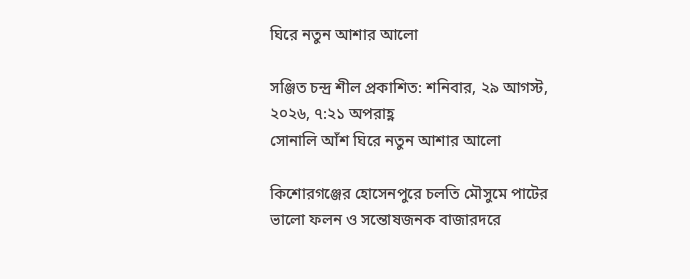ঘিরে নতুন আশার আলো

সঞ্জিত চন্দ্র শীল প্রকাশিত: শনিবার, ২৯ আগস্ট, ২০২৬, ৭:২১ অপরাহ্ণ
সোনালি আঁশ ঘিরে নতুন আশার আলো

কিশোরগঞ্জের হোসেনপুরে চলতি মৌসুমে পাটের ভালো ফলন ও সন্তোষজনক বাজারদরে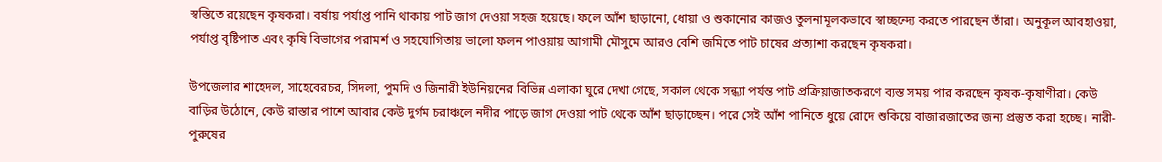স্বস্তিতে রয়েছেন কৃষকরা। বর্ষায় পর্যাপ্ত পানি থাকায় পাট জাগ দেওয়া সহজ হয়েছে। ফলে আঁশ ছাড়ানো, ধোয়া ও শুকানোর কাজও তুলনামূলকভাবে স্বাচ্ছন্দ্যে করতে পারছেন তাঁরা। অনুকূল আবহাওয়া, পর্যাপ্ত বৃষ্টিপাত এবং কৃষি বিভাগের পরামর্শ ও সহযোগিতায় ভালো ফলন পাওয়ায় আগামী মৌসুমে আরও বেশি জমিতে পাট চাষের প্রত্যাশা করছেন কৃষকরা।

উপজেলার শাহেদল, সাহেবেরচর, সিদলা, পুমদি ও জিনারী ইউনিয়নের বিভিন্ন এলাকা ঘুরে দেখা গেছে, সকাল থেকে সন্ধ্যা পর্যন্ত পাট প্রক্রিয়াজাতকরণে ব্যস্ত সময় পার করছেন কৃষক-কৃষাণীরা। কেউ বাড়ির উঠোনে, কেউ রাস্তার পাশে আবার কেউ দুর্গম চরাঞ্চলে নদীর পাড়ে জাগ দেওয়া পাট থেকে আঁশ ছাড়াচ্ছেন। পরে সেই আঁশ পানিতে ধুয়ে রোদে শুকিয়ে বাজারজাতের জন্য প্রস্তুত করা হচ্ছে। নারী-পুরুষের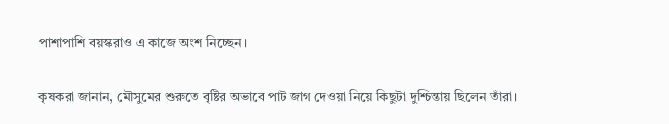পাশাপাশি বয়স্করাও এ কাজে অংশ নিচ্ছেন।

কৃষকরা জানান, মৌসুমের শুরুতে বৃষ্টির অভাবে পাট জাগ দেওয়া নিয়ে কিছুটা দুশ্চিন্তায় ছিলেন তাঁরা।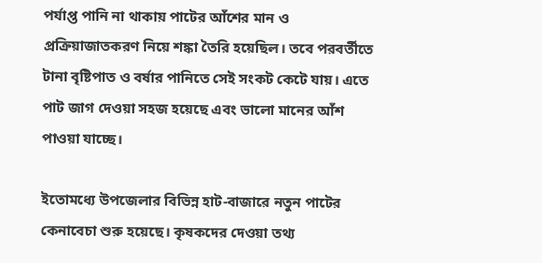পর্যাপ্ত পানি না থাকায় পাটের আঁশের মান ও প্রক্রিয়াজাতকরণ নিয়ে শঙ্কা তৈরি হয়েছিল। তবে পরবর্তীতে টানা বৃষ্টিপাত ও বর্ষার পানিতে সেই সংকট কেটে যায়। এতে পাট জাগ দেওয়া সহজ হয়েছে এবং ভালো মানের আঁশ পাওয়া যাচ্ছে।

ইতোমধ্যে উপজেলার বিভিন্ন হাট-বাজারে নতুন পাটের কেনাবেচা শুরু হয়েছে। কৃষকদের দেওয়া তথ্য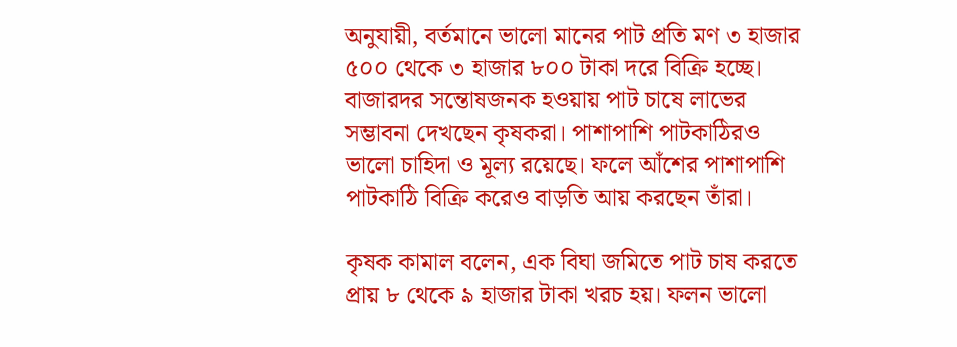অনুযায়ী, বর্তমানে ভালো মানের পাট প্রতি মণ ৩ হাজার ৫০০ থেকে ৩ হাজার ৮০০ টাকা দরে বিক্রি হচ্ছে। বাজারদর সন্তোষজনক হওয়ায় পাট চাষে লাভের সম্ভাবনা দেখছেন কৃষকরা। পাশাপাশি পাটকাঠিরও ভালো চাহিদা ও মূল্য রয়েছে। ফলে আঁশের পাশাপাশি পাটকাঠি বিক্রি করেও বাড়তি আয় করছেন তাঁরা।

কৃষক কামাল বলেন, এক বিঘা জমিতে পাট চাষ করতে প্রায় ৮ থেকে ৯ হাজার টাকা খরচ হয়। ফলন ভালো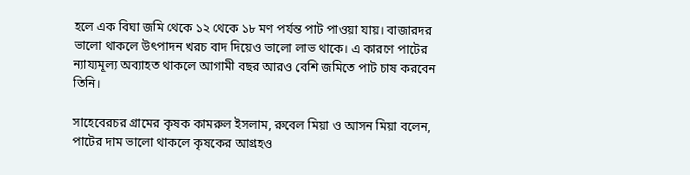হলে এক বিঘা জমি থেকে ১২ থেকে ১৮ মণ পর্যন্ত পাট পাওয়া যায়। বাজারদর ভালো থাকলে উৎপাদন খরচ বাদ দিয়েও ভালো লাভ থাকে। এ কারণে পাটের ন্যায্যমূল্য অব্যাহত থাকলে আগামী বছর আরও বেশি জমিতে পাট চাষ করবেন তিনি।

সাহেবেরচর গ্রামের কৃষক কামরুল ইসলাম, রুবেল মিয়া ও আসন মিয়া বলেন, পাটের দাম ভালো থাকলে কৃষকের আগ্রহও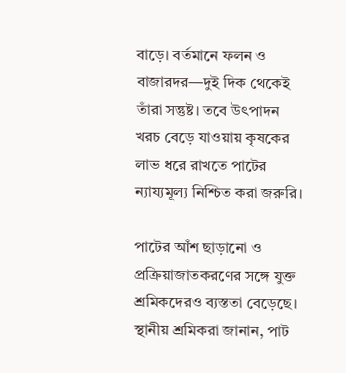বাড়ে। বর্তমানে ফলন ও বাজারদর—দুই দিক থেকেই তাঁরা সন্তুষ্ট। তবে উৎপাদন খরচ বেড়ে যাওয়ায় কৃষকের লাভ ধরে রাখতে পাটের ন্যায্যমূল্য নিশ্চিত করা জরুরি।

পাটের আঁশ ছাড়ানো ও প্রক্রিয়াজাতকরণের সঙ্গে যুক্ত শ্রমিকদেরও ব্যস্ততা বেড়েছে। স্থানীয় শ্রমিকরা জানান, পাট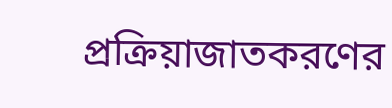প্রক্রিয়াজাতকরণের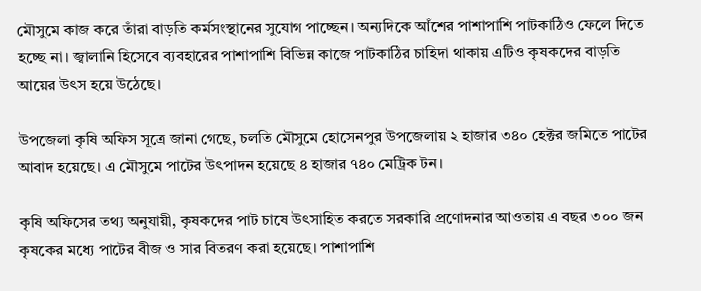মৌসুমে কাজ করে তাঁরা বাড়তি কর্মসংস্থানের সুযোগ পাচ্ছেন। অন্যদিকে আঁশের পাশাপাশি পাটকাঠিও ফেলে দিতে হচ্ছে না। জ্বালানি হিসেবে ব্যবহারের পাশাপাশি বিভিন্ন কাজে পাটকাঠির চাহিদা থাকায় এটিও কৃষকদের বাড়তি আয়ের উৎস হয়ে উঠেছে।

উপজেলা কৃষি অফিস সূত্রে জানা গেছে, চলতি মৌসুমে হোসেনপুর উপজেলায় ২ হাজার ৩৪০ হেক্টর জমিতে পাটের আবাদ হয়েছে। এ মৌসুমে পাটের উৎপাদন হয়েছে ৪ হাজার ৭৪০ মেট্রিক টন।

কৃষি অফিসের তথ্য অনুযায়ী, কৃষকদের পাট চাষে উৎসাহিত করতে সরকারি প্রণোদনার আওতায় এ বছর ৩০০ জন কৃষকের মধ্যে পাটের বীজ ও সার বিতরণ করা হয়েছে। পাশাপাশি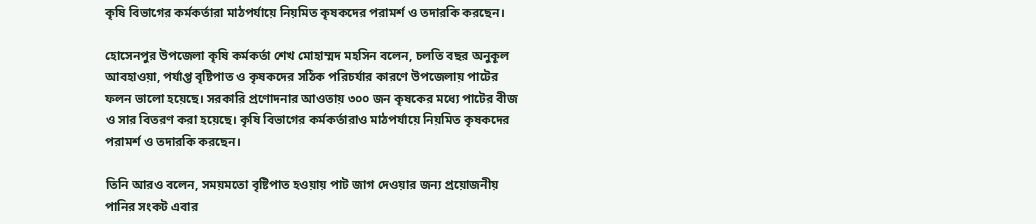কৃষি বিভাগের কর্মকর্তারা মাঠপর্যায়ে নিয়মিত কৃষকদের পরামর্শ ও তদারকি করছেন।

হোসেনপুর উপজেলা কৃষি কর্মকর্তা শেখ মোহাম্মদ মহসিন বলেন, চলতি বছর অনুকূল আবহাওয়া, পর্যাপ্ত বৃষ্টিপাত ও কৃষকদের সঠিক পরিচর্যার কারণে উপজেলায় পাটের ফলন ভালো হয়েছে। সরকারি প্রণোদনার আওতায় ৩০০ জন কৃষকের মধ্যে পাটের বীজ ও সার বিতরণ করা হয়েছে। কৃষি বিভাগের কর্মকর্তারাও মাঠপর্যায়ে নিয়মিত কৃষকদের পরামর্শ ও তদারকি করছেন।

তিনি আরও বলেন, সময়মতো বৃষ্টিপাত হওয়ায় পাট জাগ দেওয়ার জন্য প্রয়োজনীয় পানির সংকট এবার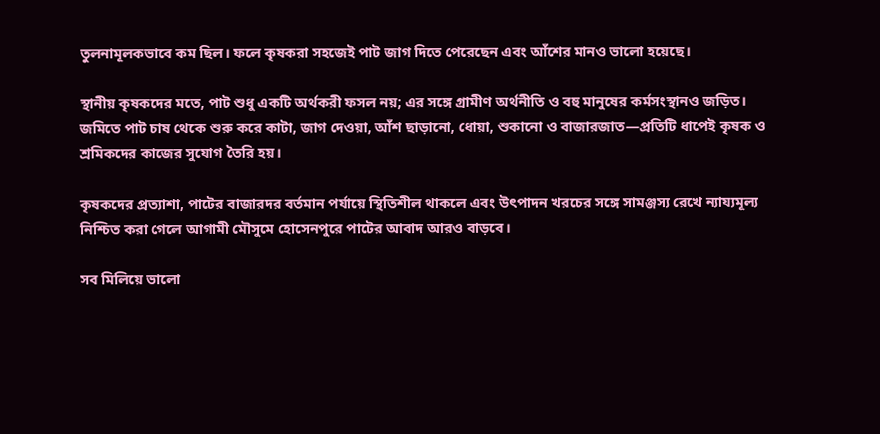তুলনামূলকভাবে কম ছিল। ফলে কৃষকরা সহজেই পাট জাগ দিতে পেরেছেন এবং আঁশের মানও ভালো হয়েছে।

স্থানীয় কৃষকদের মতে, পাট শুধু একটি অর্থকরী ফসল নয়; এর সঙ্গে গ্রামীণ অর্থনীতি ও বহু মানুষের কর্মসংস্থানও জড়িত। জমিতে পাট চাষ থেকে শুরু করে কাটা, জাগ দেওয়া, আঁশ ছাড়ানো, ধোয়া, শুকানো ও বাজারজাত—প্রতিটি ধাপেই কৃষক ও শ্রমিকদের কাজের সুযোগ তৈরি হয়।

কৃষকদের প্রত্যাশা, পাটের বাজারদর বর্তমান পর্যায়ে স্থিতিশীল থাকলে এবং উৎপাদন খরচের সঙ্গে সামঞ্জস্য রেখে ন্যায্যমূল্য নিশ্চিত করা গেলে আগামী মৌসুমে হোসেনপুরে পাটের আবাদ আরও বাড়বে।

সব মিলিয়ে ভালো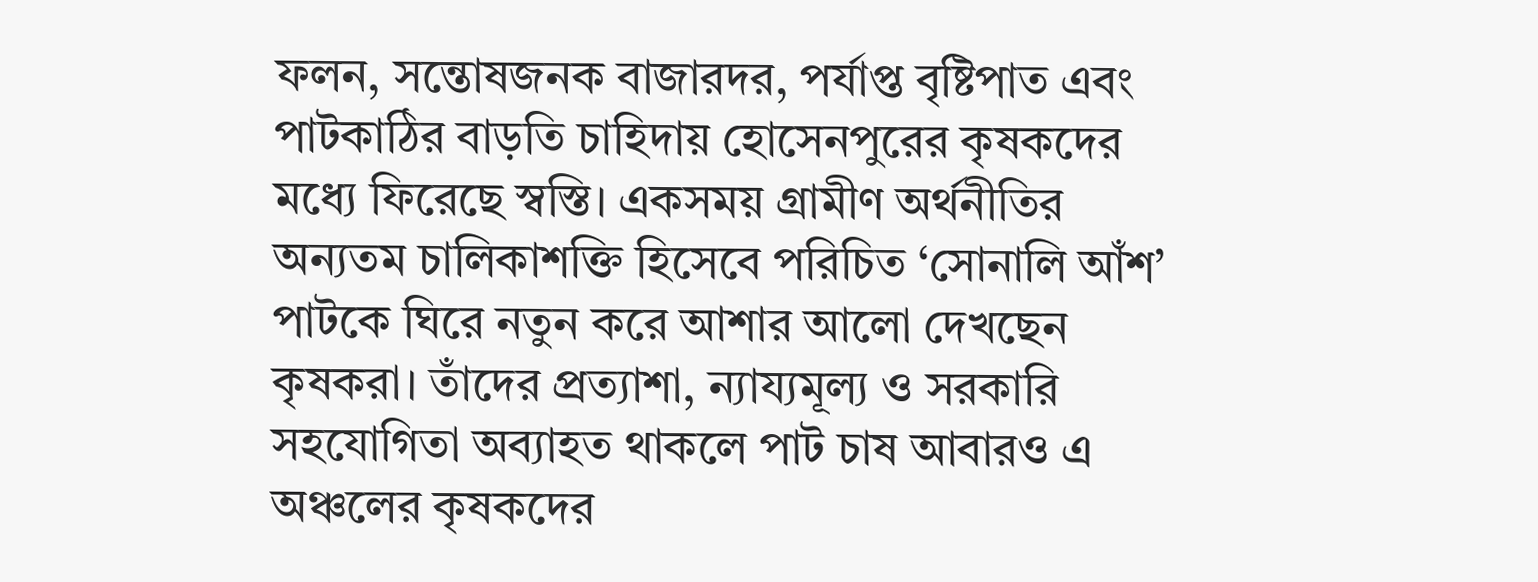ফলন, সন্তোষজনক বাজারদর, পর্যাপ্ত বৃষ্টিপাত এবং পাটকাঠির বাড়তি চাহিদায় হোসেনপুরের কৃষকদের মধ্যে ফিরেছে স্বস্তি। একসময় গ্রামীণ অর্থনীতির অন্যতম চালিকাশক্তি হিসেবে পরিচিত ‘সোনালি আঁশ’ পাটকে ঘিরে নতুন করে আশার আলো দেখছেন কৃষকরা। তাঁদের প্রত্যাশা, ন্যায্যমূল্য ও সরকারি সহযোগিতা অব্যাহত থাকলে পাট চাষ আবারও এ অঞ্চলের কৃষকদের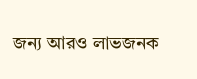জন্য আরও লাভজনক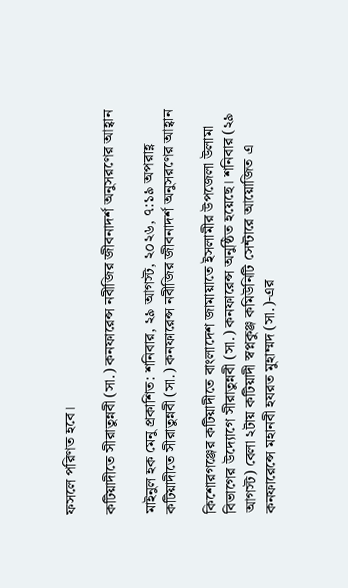ফসলে পরিণত হবে।

কটিয়াদীতে সীরাতুন্নবী (সা.) কনফারেন্স নবীজির জীবনাদর্শ অনুসরণের আহ্বান

মাইনুল হক মেনু প্রকাশিত: শনিবার, ২৯ আগস্ট, ২০২৬, ৭:১৯ অপরাহ্ণ
কটিয়াদীতে সীরাতুন্নবী (সা.) কনফারেন্স নবীজির জীবনাদর্শ অনুসরণের আহ্বান

কিশোরগঞ্জের কটিয়াদীতে বাংলাদেশ জামায়াতে ইসলামীর উপজেলা উলামা বিভাগের উদ্যোগে সীরাতুন্নবী (সা.) কনফারেন্স অনুষ্ঠিত হয়েছে। শনিবার (২৯ আগস্ট) বেলা ২টায় কটিয়াদী স্বপ্নকুঞ্জ কমিউনিটি সেন্টারে আয়োজিত এ কনফারেন্সে মহানবী হযরত মুহাম্মদ (সা.)-এর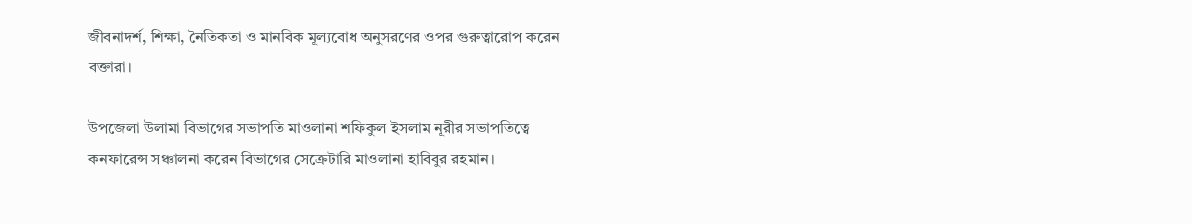জীবনাদর্শ, শিক্ষা, নৈতিকতা ও মানবিক মূল্যবোধ অনুসরণের ওপর গুরুত্বারোপ করেন বক্তারা।

উপজেলা উলামা বিভাগের সভাপতি মাওলানা শফিকুল ইসলাম নূরীর সভাপতিত্বে কনফারেন্স সঞ্চালনা করেন বিভাগের সেক্রেটারি মাওলানা হাবিবুর রহমান।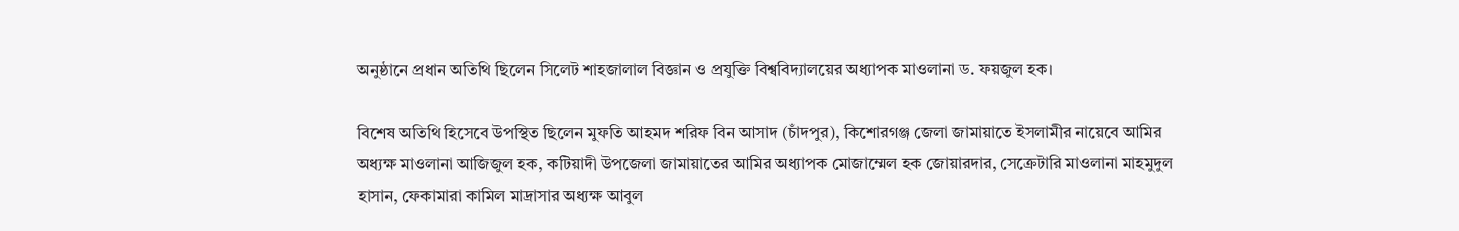অনুষ্ঠানে প্রধান অতিথি ছিলেন সিলেট শাহজালাল বিজ্ঞান ও প্রযুক্তি বিশ্ববিদ্যালয়ের অধ্যাপক মাওলানা ড. ফয়জুল হক।

বিশেষ অতিথি হিসেবে উপস্থিত ছিলেন মুফতি আহমদ শরিফ বিন আসাদ (চাঁদপুর), কিশোরগঞ্জ জেলা জামায়াতে ইসলামীর নায়েবে আমির অধ্যক্ষ মাওলানা আজিজুল হক, কটিয়াদী উপজেলা জামায়াতের আমির অধ্যাপক মোজাম্মেল হক জোয়ারদার, সেক্রেটারি মাওলানা মাহমুদুল হাসান, ফেকামারা কামিল মাদ্রাসার অধ্যক্ষ আবুল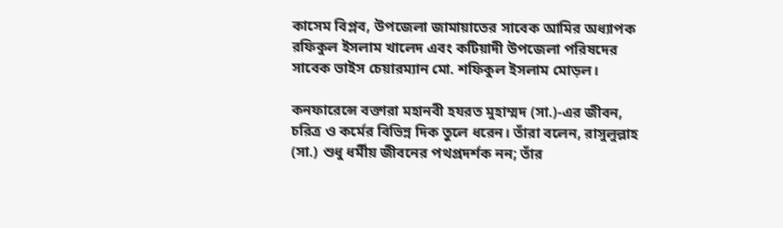কাসেম বিপ্লব, উপজেলা জামায়াতের সাবেক আমির অধ্যাপক রফিকুল ইসলাম খালেদ এবং কটিয়াদী উপজেলা পরিষদের সাবেক ভাইস চেয়ারম্যান মো. শফিকুল ইসলাম মোড়ল।

কনফারেন্সে বক্তারা মহানবী হযরত মুহাম্মদ (সা.)-এর জীবন, চরিত্র ও কর্মের বিভিন্ন দিক তুলে ধরেন। তাঁরা বলেন, রাসুলুল্লাহ (সা.) শুধু ধর্মীয় জীবনের পথপ্রদর্শক নন; তাঁর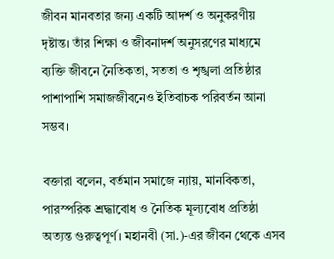জীবন মানবতার জন্য একটি আদর্শ ও অনুকরণীয় দৃষ্টান্ত। তাঁর শিক্ষা ও জীবনাদর্শ অনুসরণের মাধ্যমে ব্যক্তি জীবনে নৈতিকতা, সততা ও শৃঙ্খলা প্রতিষ্ঠার পাশাপাশি সমাজজীবনেও ইতিবাচক পরিবর্তন আনা সম্ভব।

বক্তারা বলেন, বর্তমান সমাজে ন্যায়, মানবিকতা, পারস্পরিক শ্রদ্ধাবোধ ও নৈতিক মূল্যবোধ প্রতিষ্ঠা অত্যন্ত গুরুত্বপূর্ণ। মহানবী (সা.)-এর জীবন থেকে এসব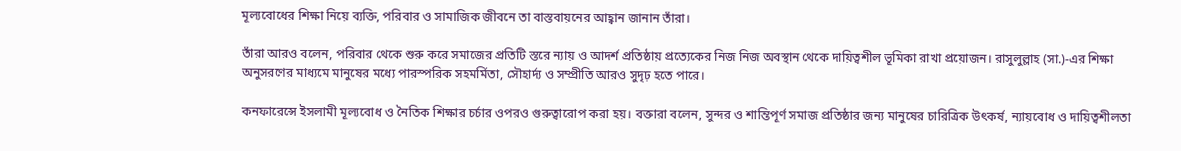মূল্যবোধের শিক্ষা নিয়ে ব্যক্তি, পরিবার ও সামাজিক জীবনে তা বাস্তবায়নের আহ্বান জানান তাঁরা।

তাঁরা আরও বলেন, পরিবার থেকে শুরু করে সমাজের প্রতিটি স্তরে ন্যায় ও আদর্শ প্রতিষ্ঠায় প্রত্যেকের নিজ নিজ অবস্থান থেকে দায়িত্বশীল ভূমিকা রাখা প্রয়োজন। রাসুলুল্লাহ (সা.)-এর শিক্ষা অনুসরণের মাধ্যমে মানুষের মধ্যে পারস্পরিক সহমর্মিতা, সৌহার্দ্য ও সম্প্রীতি আরও সুদৃঢ় হতে পারে।

কনফারেন্সে ইসলামী মূল্যবোধ ও নৈতিক শিক্ষার চর্চার ওপরও গুরুত্বারোপ করা হয়। বক্তারা বলেন, সুন্দর ও শান্তিপূর্ণ সমাজ প্রতিষ্ঠার জন্য মানুষের চারিত্রিক উৎকর্ষ, ন্যায়বোধ ও দায়িত্বশীলতা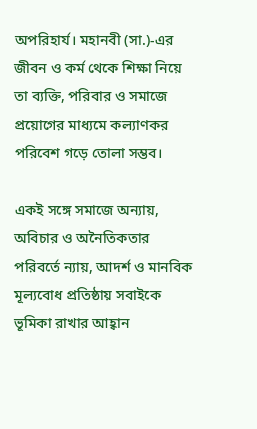অপরিহার্য। মহানবী (সা.)-এর জীবন ও কর্ম থেকে শিক্ষা নিয়ে তা ব্যক্তি, পরিবার ও সমাজে প্রয়োগের মাধ্যমে কল্যাণকর পরিবেশ গড়ে তোলা সম্ভব।

একই সঙ্গে সমাজে অন্যায়, অবিচার ও অনৈতিকতার পরিবর্তে ন্যায়, আদর্শ ও মানবিক মূল্যবোধ প্রতিষ্ঠায় সবাইকে ভূমিকা রাখার আহ্বান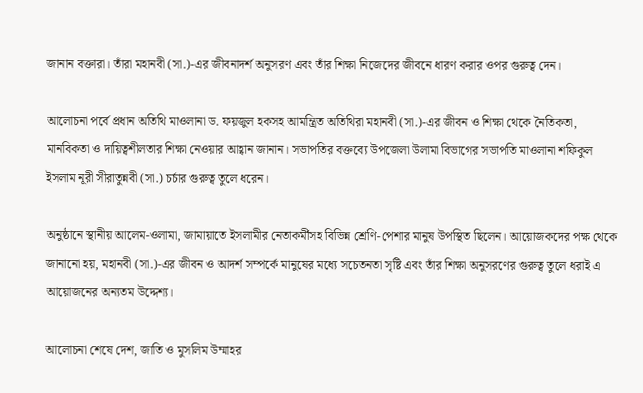জানান বক্তারা। তাঁরা মহানবী (সা.)-এর জীবনাদর্শ অনুসরণ এবং তাঁর শিক্ষা নিজেদের জীবনে ধারণ করার ওপর গুরুত্ব দেন।

আলোচনা পর্বে প্রধান অতিথি মাওলানা ড. ফয়জুল হকসহ আমন্ত্রিত অতিথিরা মহানবী (সা.)-এর জীবন ও শিক্ষা থেকে নৈতিকতা, মানবিকতা ও দায়িত্বশীলতার শিক্ষা নেওয়ার আহ্বান জানান। সভাপতির বক্তব্যে উপজেলা উলামা বিভাগের সভাপতি মাওলানা শফিকুল ইসলাম নূরী সীরাতুন্নবী (সা.) চর্চার গুরুত্ব তুলে ধরেন।

অনুষ্ঠানে স্থানীয় আলেম-ওলামা, জামায়াতে ইসলামীর নেতাকর্মীসহ বিভিন্ন শ্রেণি-পেশার মানুষ উপস্থিত ছিলেন। আয়োজকদের পক্ষ থেকে জানানো হয়, মহানবী (সা.)-এর জীবন ও আদর্শ সম্পর্কে মানুষের মধ্যে সচেতনতা সৃষ্টি এবং তাঁর শিক্ষা অনুসরণের গুরুত্ব তুলে ধরাই এ আয়োজনের অন্যতম উদ্দেশ্য।

আলোচনা শেষে দেশ, জাতি ও মুসলিম উম্মাহর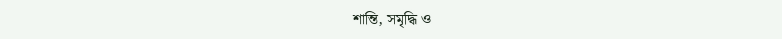শান্তি, সমৃদ্ধি ও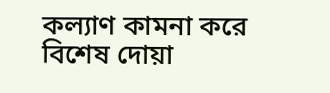কল্যাণ কামনা করে বিশেষ দোয়া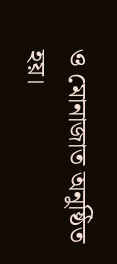ও মোনাজাত অনুষ্ঠিত হয়।